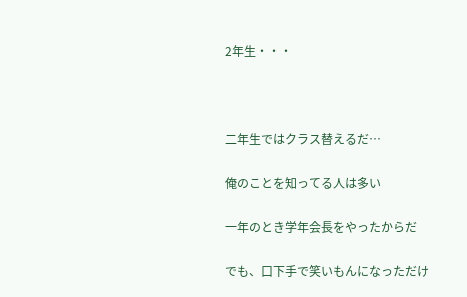2年生・・・



二年生ではクラス替えるだ…

俺のことを知ってる人は多い

一年のとき学年会長をやったからだ

でも、口下手で笑いもんになっただけ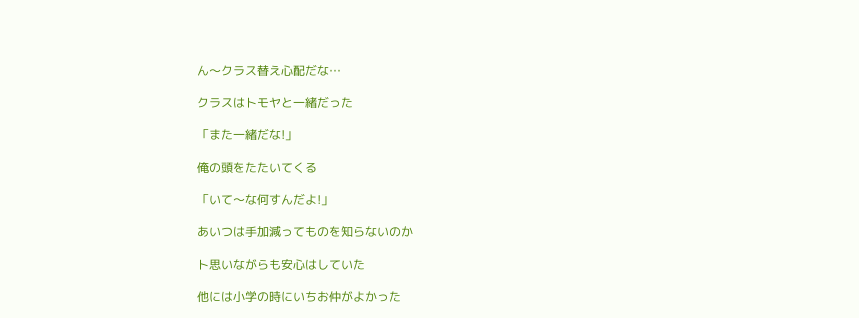ん〜クラス替え心配だな…

クラスはトモヤと一緒だった

「また一緒だな!」

俺の頭をたたいてくる

「いて〜な何すんだよ!」

あいつは手加減ってものを知らないのか

ト思いながらも安心はしていた

他には小学の時にいちお仲がよかった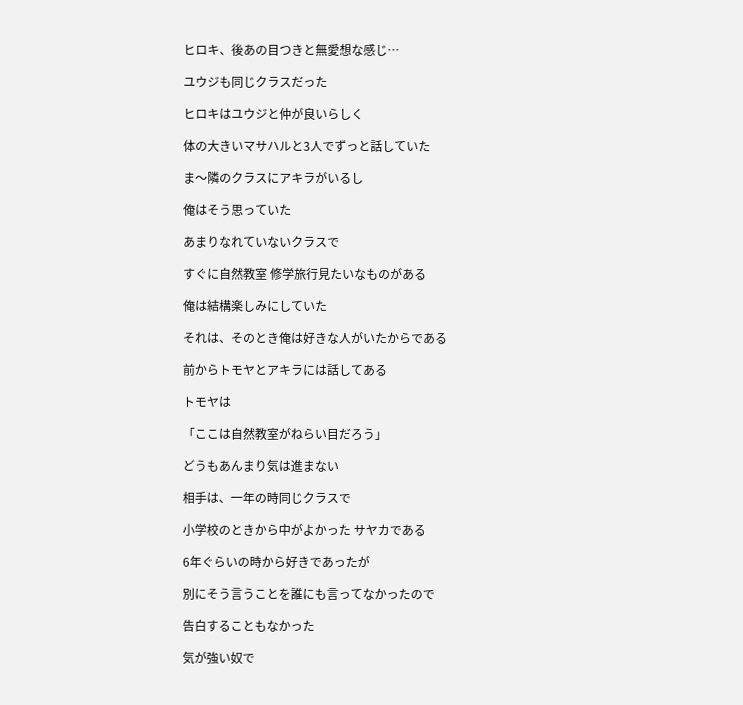ヒロキ、後あの目つきと無愛想な感じ…

ユウジも同じクラスだった

ヒロキはユウジと仲が良いらしく

体の大きいマサハルと3人でずっと話していた

ま〜隣のクラスにアキラがいるし

俺はそう思っていた

あまりなれていないクラスで

すぐに自然教室 修学旅行見たいなものがある

俺は結構楽しみにしていた

それは、そのとき俺は好きな人がいたからである

前からトモヤとアキラには話してある

トモヤは

「ここは自然教室がねらい目だろう」

どうもあんまり気は進まない

相手は、一年の時同じクラスで

小学校のときから中がよかった サヤカである

6年ぐらいの時から好きであったが

別にそう言うことを誰にも言ってなかったので

告白することもなかった

気が強い奴で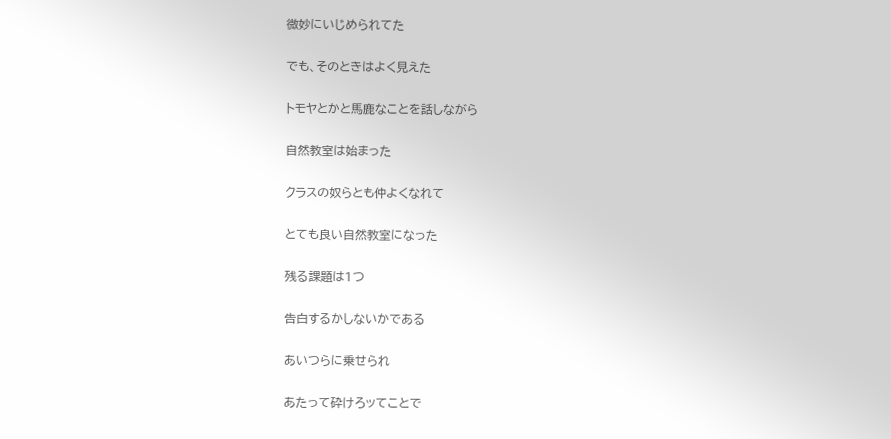微妙にいじめられてた

でも、そのときはよく見えた

トモヤとかと馬鹿なことを話しながら

自然教室は始まった

クラスの奴らとも仲よくなれて

とても良い自然教室になった

残る課題は1つ

告白するかしないかである

あいつらに乗せられ

あたって砕けろッてことで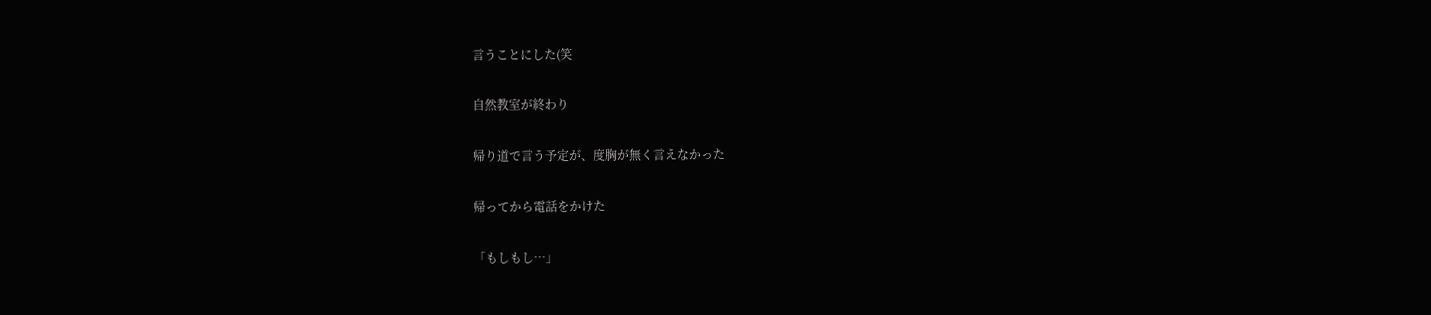言うことにした(笑

自然教室が終わり

帰り道で言う予定が、度胸が無く言えなかった

帰ってから電話をかけた

「もしもし…」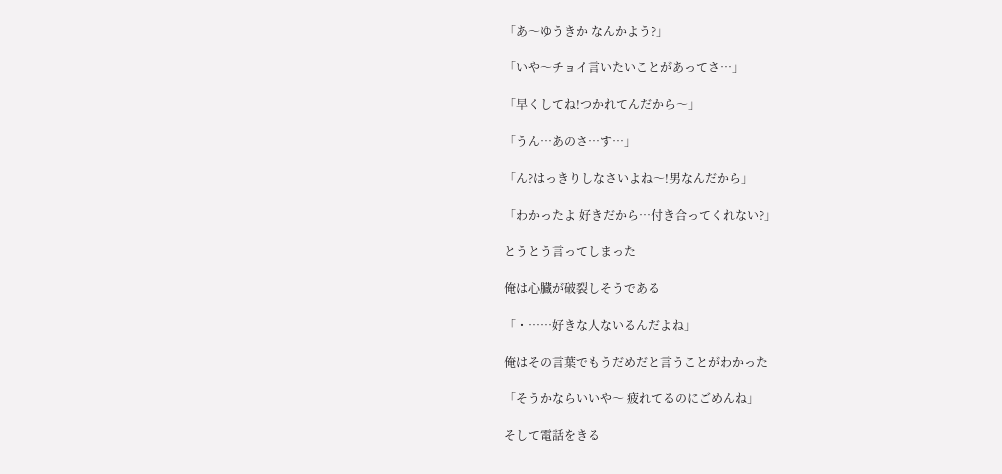「あ〜ゆうきか なんかよう?」

「いや〜チョイ言いたいことがあってさ…」

「早くしてね!つかれてんだから〜」

「うん…あのさ…す…」

「ん?はっきりしなさいよね〜!男なんだから」

「わかったよ 好きだから…付き合ってくれない?」

とうとう言ってしまった

俺は心臓が破裂しそうである

「・……好きな人ないるんだよね」

俺はその言葉でもうだめだと言うことがわかった

「そうかならいいや〜 疲れてるのにごめんね」

そして電話をきる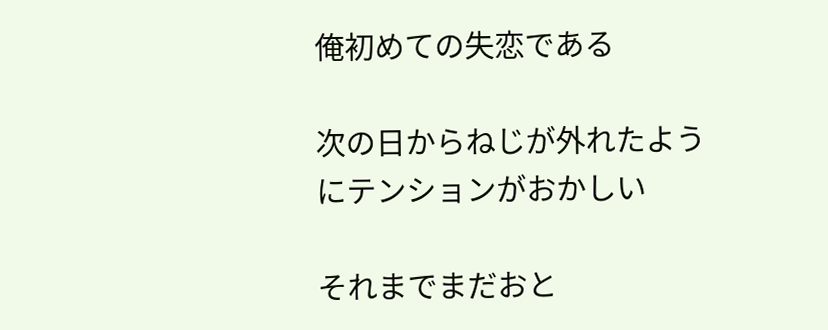俺初めての失恋である

次の日からねじが外れたようにテンションがおかしい

それまでまだおと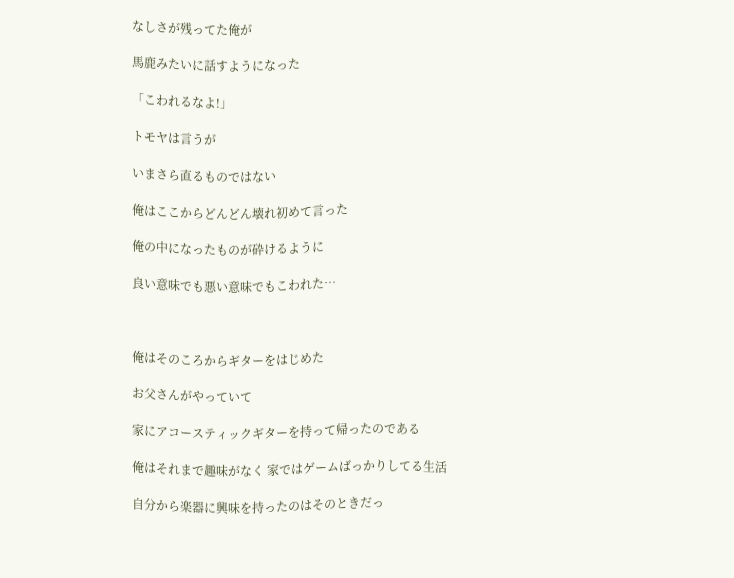なしさが残ってた俺が

馬鹿みたいに話すようになった

「こわれるなよ!」

トモヤは言うが

いまさら直るものではない

俺はここからどんどん壊れ初めて言った

俺の中になったものが砕けるように

良い意味でも悪い意味でもこわれた…



俺はそのころからギターをはじめた

お父さんがやっていて

家にアコースティックギターを持って帰ったのである

俺はそれまで趣味がなく 家ではゲームばっかりしてる生活

自分から楽器に興味を持ったのはそのときだっ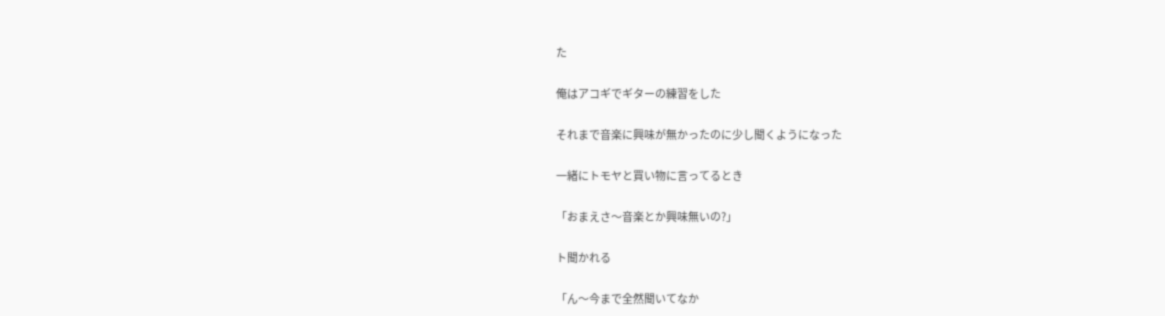た

俺はアコギでギターの練習をした

それまで音楽に興味が無かったのに少し聞くようになった

一緒にトモヤと買い物に言ってるとき

「おまえさ〜音楽とか興味無いの?」

ト聞かれる

「ん〜今まで全然聞いてなか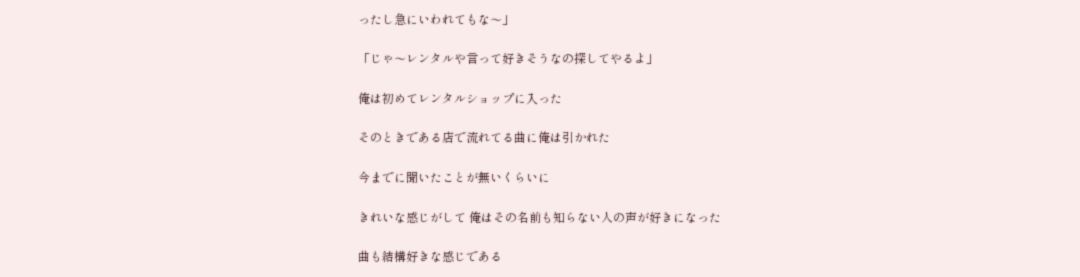ったし急にいわれてもな〜」

「じゃ〜レンタルや言って好きそうなの探してやるよ」

俺は初めてレンタルショップに入った

そのときである店で流れてる曲に俺は引かれた

今までに聞いたことが無いくらいに

きれいな感じがして 俺はその名前も知らない人の声が好きになった

曲も結構好きな感じである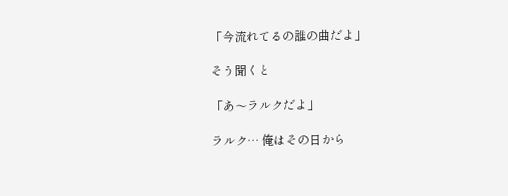「今流れてるの誰の曲だよ」

そう聞くと

「あ〜ラルクだよ」

ラルク… 俺はその日から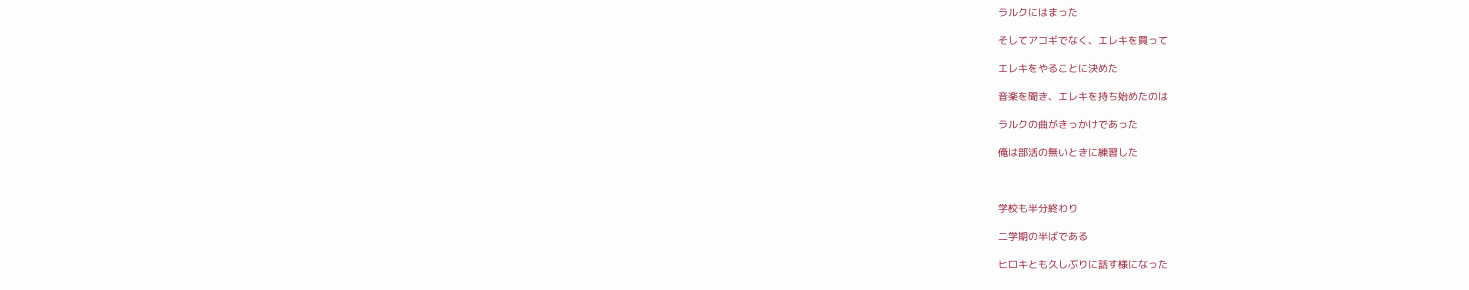ラルクにはまった

そしてアコギでなく、エレキを買って

エレキをやることに決めた

音楽を聞き、エレキを持ち始めたのは

ラルクの曲がきっかけであった

俺は部活の無いときに練習した



学校も半分終わり

二学期の半ばである

ヒロキとも久しぶりに話す様になった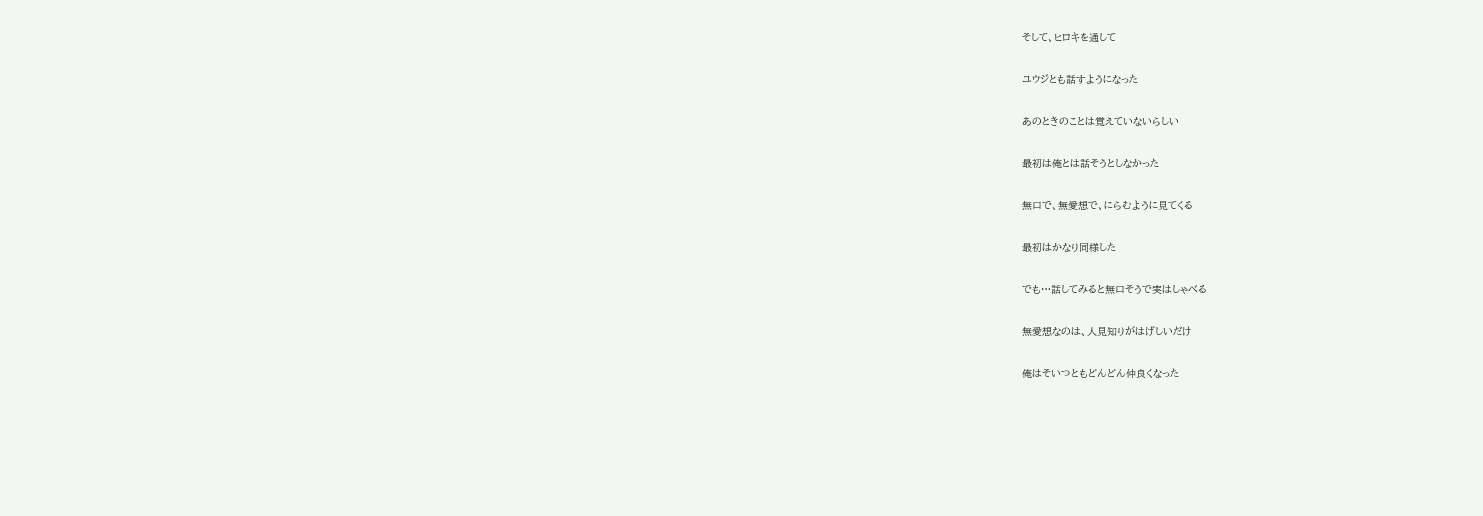そして、ヒロキを通して

ユウジとも話すようになった

あのときのことは覚えていないらしい

最初は俺とは話そうとしなかった

無口で、無愛想で、にらむように見てくる

最初はかなり同様した

でも…話してみると無口そうで実はしゃべる

無愛想なのは、人見知りがはげしいだけ

俺はそいつともどんどん仲良くなった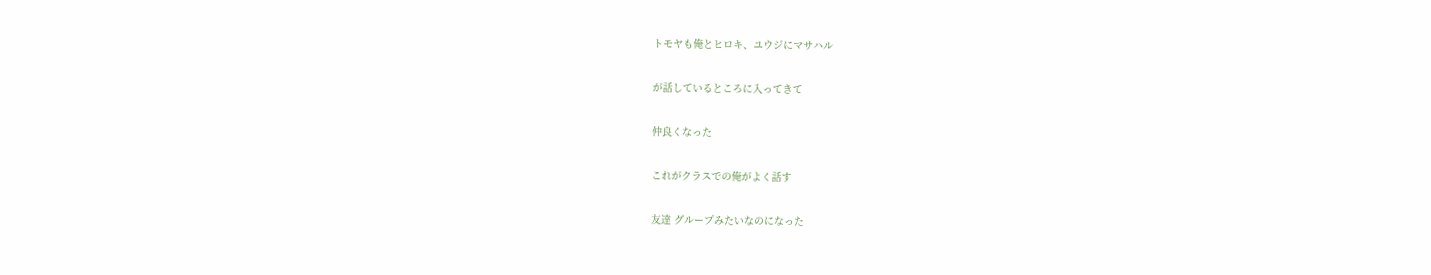トモヤも俺とヒロキ、ユウジにマサハル

が話しているところに入ってきて

仲良くなった

これがクラスでの俺がよく話す

友達 グループみたいなのになった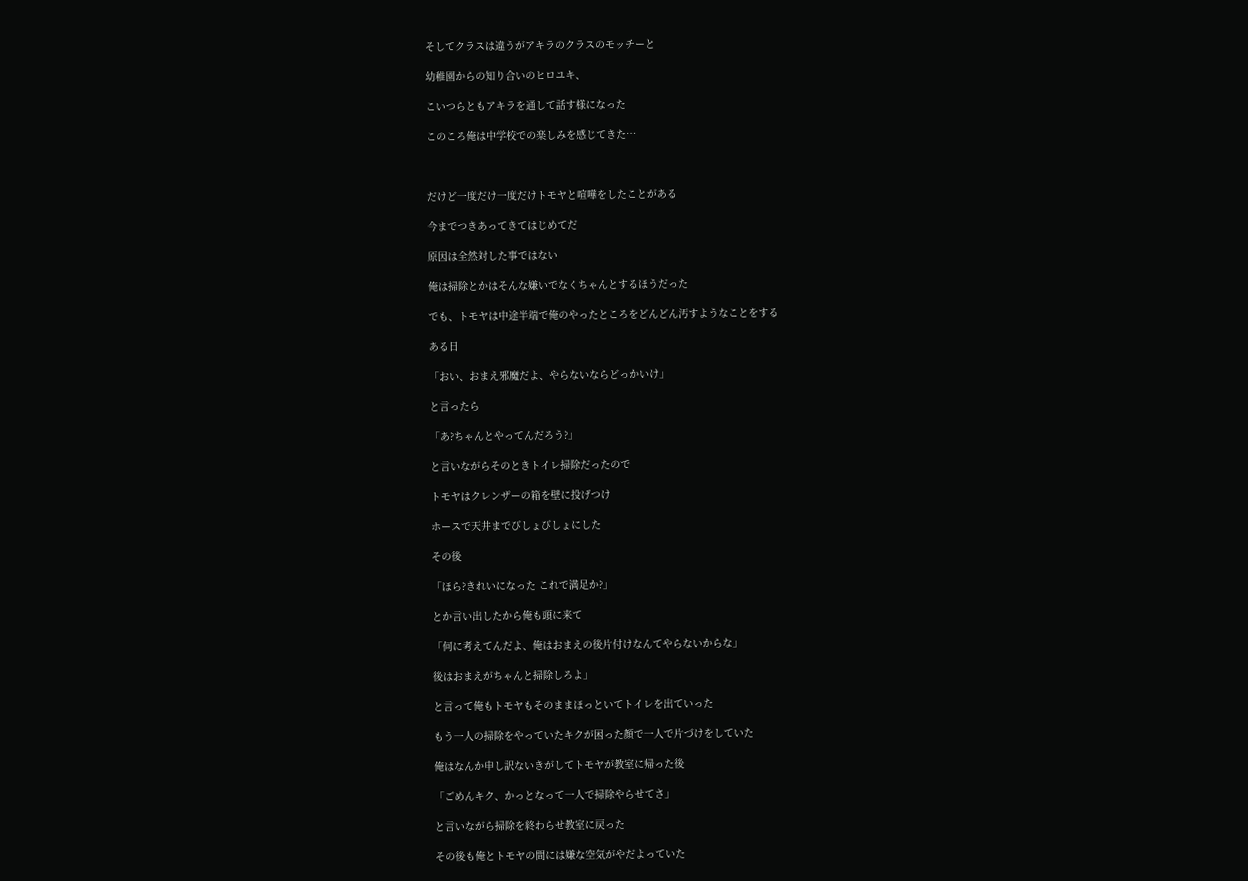そしてクラスは違うがアキラのクラスのモッチーと

幼稚園からの知り合いのヒロユキ、

こいつらともアキラを通して話す様になった

このころ俺は中学校での楽しみを感じてきた…



だけど一度だけ一度だけトモヤと喧嘩をしたことがある

今までつきあってきてはじめてだ

原因は全然対した事ではない

俺は掃除とかはそんな嫌いでなくちゃんとするほうだった

でも、トモヤは中途半端で俺のやったところをどんどん汚すようなことをする

ある日

「おい、おまえ邪魔だよ、やらないならどっかいけ」

と言ったら

「あ?ちゃんとやってんだろう?」

と言いながらそのときトイレ掃除だったので

トモヤはクレンザーの箱を壁に投げつけ

ホースで天井までびしょびしょにした

その後

「ほら?きれいになった これで満足か?」

とか言い出したから俺も頭に来て

「何に考えてんだよ、俺はおまえの後片付けなんてやらないからな」

後はおまえがちゃんと掃除しろよ」

と言って俺もトモヤもそのままほっといてトイレを出ていった

もう一人の掃除をやっていたキクが困った顔で一人で片づけをしていた

俺はなんか申し訳ないきがしてトモヤが教室に帰った後

「ごめんキク、かっとなって一人で掃除やらせてさ」

と言いながら掃除を終わらせ教室に戻った

その後も俺とトモヤの間には嫌な空気がやだよっていた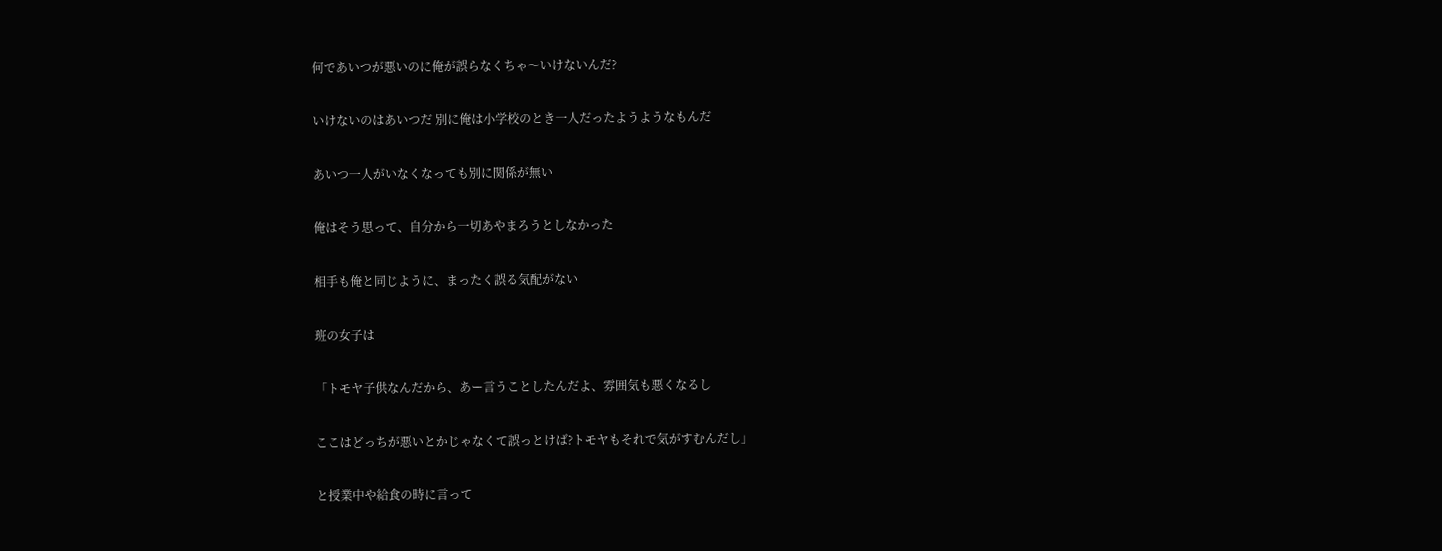何であいつが悪いのに俺が誤らなくちゃ〜いけないんだ?

いけないのはあいつだ 別に俺は小学校のとき一人だったようようなもんだ

あいつ一人がいなくなっても別に関係が無い

俺はそう思って、自分から一切あやまろうとしなかった

相手も俺と同じように、まったく誤る気配がない

班の女子は

「トモヤ子供なんだから、あー言うことしたんだよ、雰囲気も悪くなるし

ここはどっちが悪いとかじゃなくて誤っとけば?トモヤもそれで気がすむんだし」

と授業中や給食の時に言って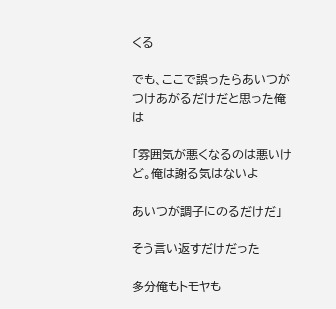くる

でも、ここで誤ったらあいつがつけあがるだけだと思った俺は

「雰囲気が悪くなるのは悪いけど。俺は謝る気はないよ

あいつが調子にのるだけだ」

そう言い返すだけだった

多分俺もトモヤも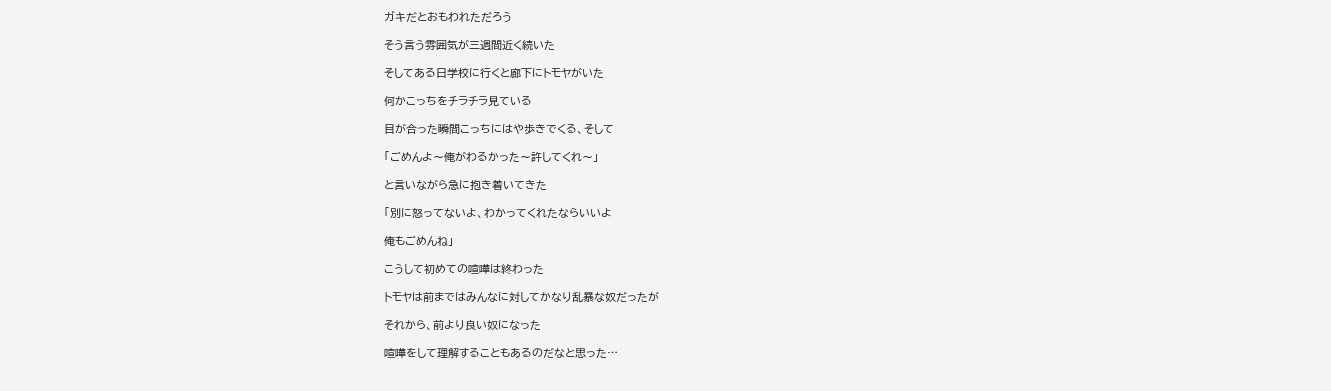ガキだとおもわれただろう

そう言う雰囲気が三週間近く続いた

そしてある日学校に行くと廊下にトモヤがいた

何かこっちをチラチラ見ている

目が合った瞬間こっちにはや歩きでくる、そして

「ごめんよ〜俺がわるかった〜許してくれ〜」

と言いながら急に抱き着いてきた

「別に怒ってないよ、わかってくれたならいいよ

俺もごめんね」

こうして初めての喧嘩は終わった

トモヤは前まではみんなに対してかなり乱暴な奴だったが

それから、前より良い奴になった

喧嘩をして理解することもあるのだなと思った…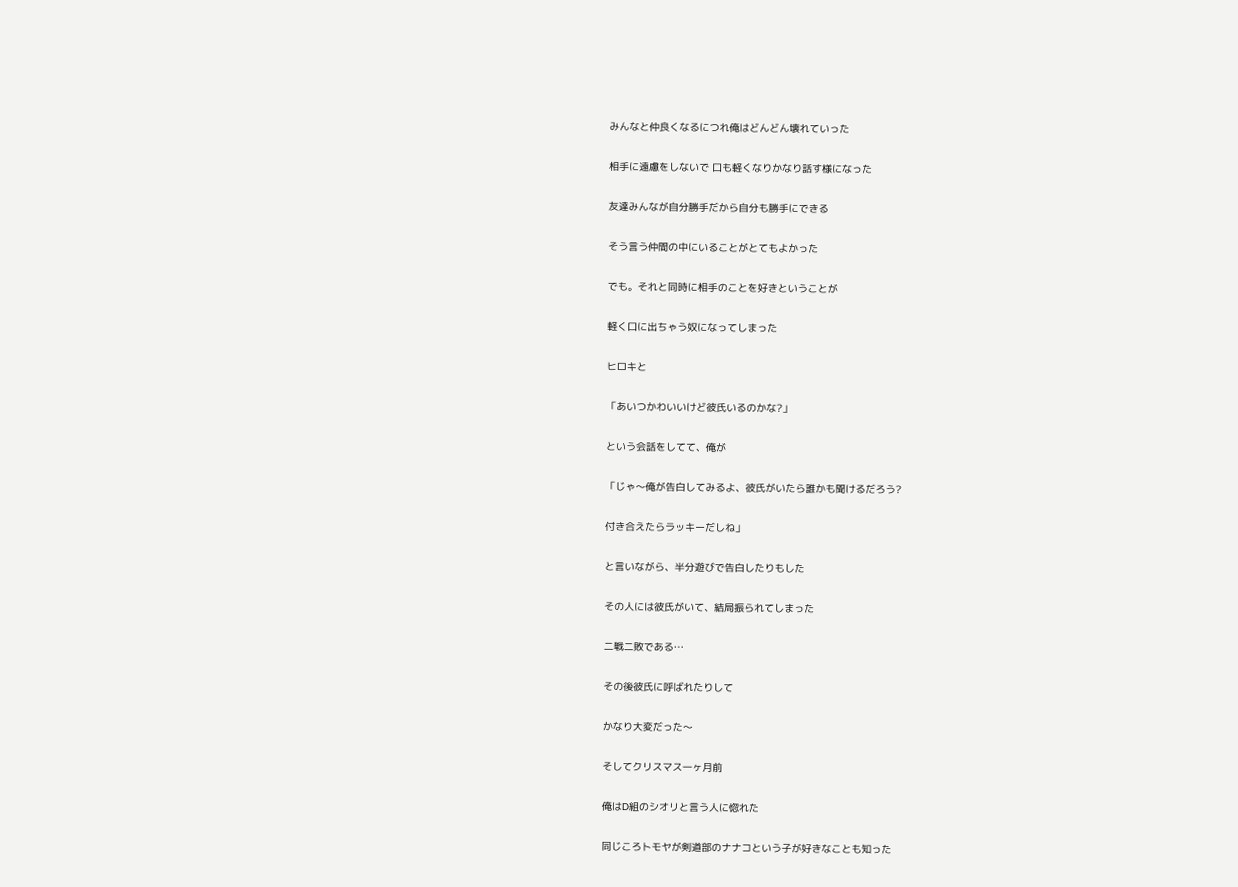みんなと仲良くなるにつれ俺はどんどん壊れていった

相手に遠慮をしないで 口も軽くなりかなり話す様になった

友達みんなが自分勝手だから自分も勝手にできる

そう言う仲間の中にいることがとてもよかった

でも。それと同時に相手のことを好きということが

軽く口に出ちゃう奴になってしまった

ヒロキと

「あいつかわいいけど彼氏いるのかな?」

という会話をしてて、俺が

「じゃ〜俺が告白してみるよ、彼氏がいたら誰かも聞けるだろう?

付き合えたらラッキーだしね」

と言いながら、半分遊びで告白したりもした

その人には彼氏がいて、結局振られてしまった

二戦二敗である…

その後彼氏に呼ばれたりして

かなり大変だった〜

そしてクリスマス一ヶ月前

俺はD組のシオリと言う人に惚れた

同じころトモヤが剣道部のナナコという子が好きなことも知った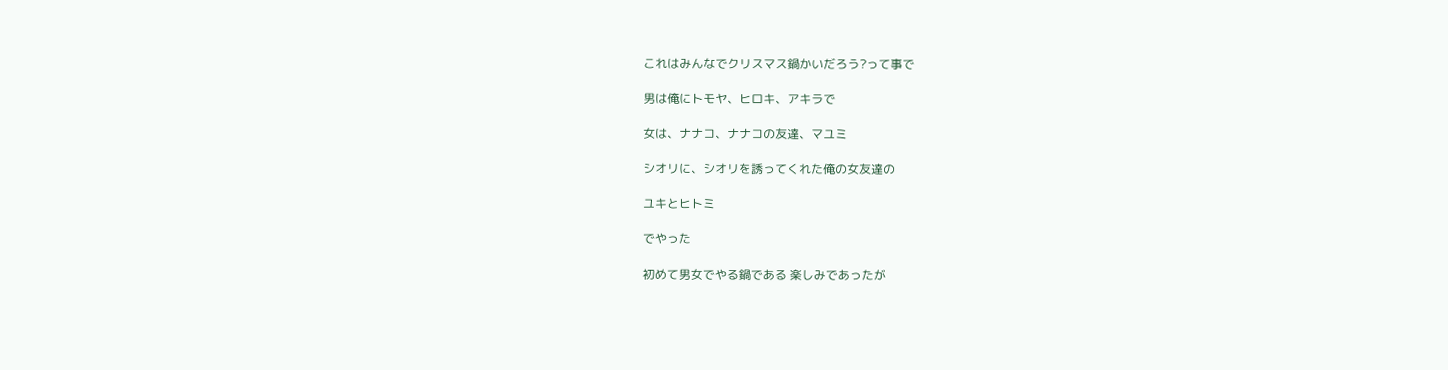これはみんなでクリスマス鍋かいだろう?って事で

男は俺にトモヤ、ヒロキ、アキラで

女は、ナナコ、ナナコの友達、マユミ

シオリに、シオリを誘ってくれた俺の女友達の

ユキとヒトミ

でやった

初めて男女でやる鍋である 楽しみであったが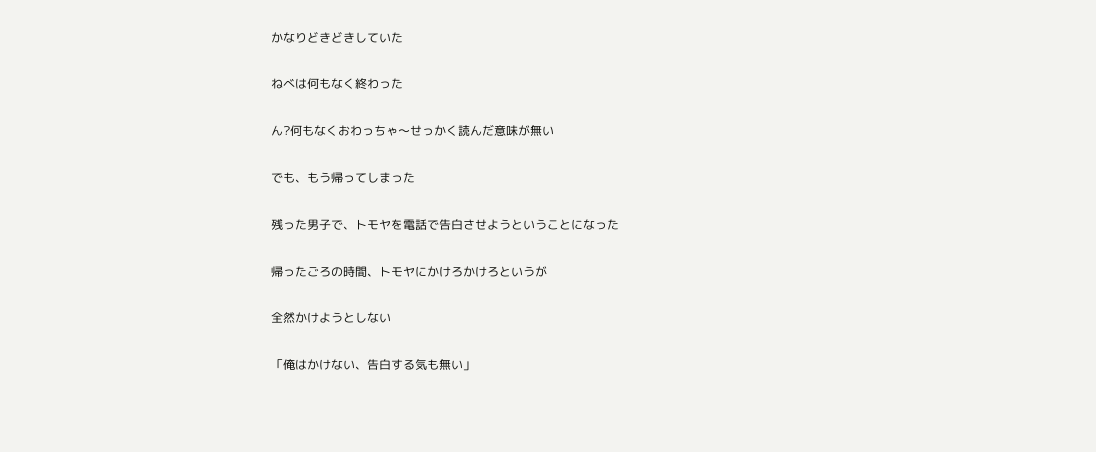かなりどきどきしていた

ねべは何もなく終わった

ん?何もなくおわっちゃ〜せっかく読んだ意味が無い

でも、もう帰ってしまった

残った男子で、トモヤを電話で告白させようということになった

帰ったごろの時間、トモヤにかけろかけろというが

全然かけようとしない

「俺はかけない、告白する気も無い」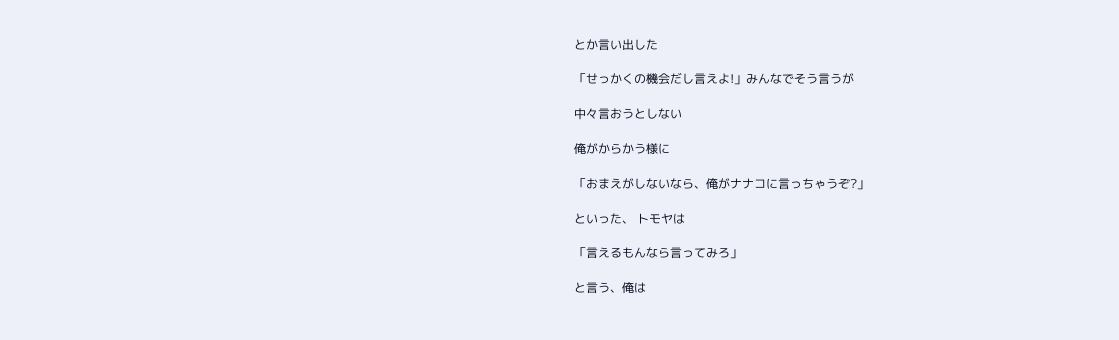とか言い出した

「せっかくの機会だし言えよ!」みんなでそう言うが

中々言おうとしない

俺がからかう様に

「おまえがしないなら、俺がナナコに言っちゃうぞ?」

といった、 トモヤは

「言えるもんなら言ってみろ」

と言う、俺は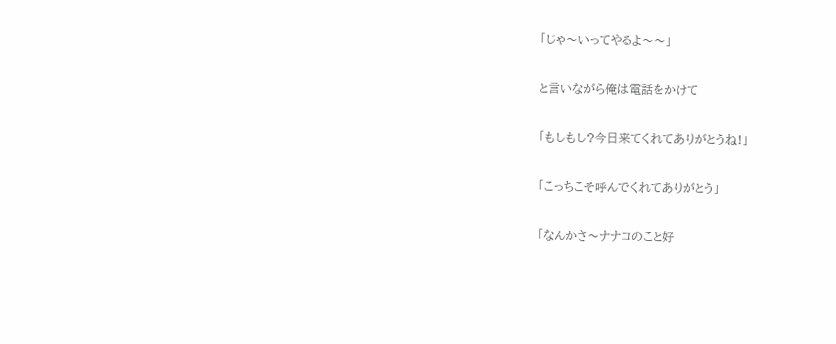「じゃ〜いってやるよ〜〜」

と言いながら俺は電話をかけて

「もしもし?今日来てくれてありがとうね!」

「こっちこそ呼んでくれてありがとう」

「なんかさ〜ナナコのこと好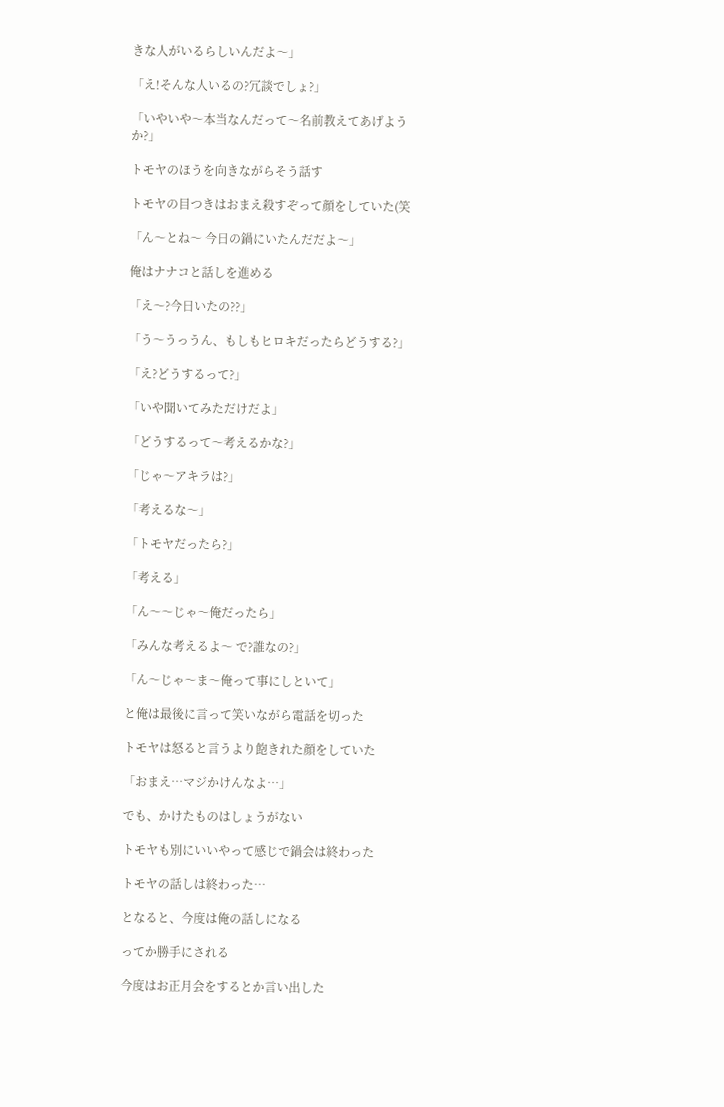きな人がいるらしいんだよ〜」

「え!そんな人いるの?冗談でしょ?」

「いやいや〜本当なんだって〜名前教えてあげようか?」

トモヤのほうを向きながらそう話す

トモヤの目つきはおまえ殺すぞって顔をしていた(笑

「ん〜とね〜 今日の鍋にいたんだだよ〜」

俺はナナコと話しを進める

「え〜?今日いたの??」

「う〜うっうん、もしもヒロキだったらどうする?」

「え?どうするって?」

「いや聞いてみただけだよ」

「どうするって〜考えるかな?」

「じゃ〜アキラは?」

「考えるな〜」

「トモヤだったら?」

「考える」

「ん〜〜じゃ〜俺だったら」

「みんな考えるよ〜 で?誰なの?」

「ん〜じゃ〜ま〜俺って事にしといて」

と俺は最後に言って笑いながら電話を切った

トモヤは怒ると言うより飽きれた顔をしていた

「おまえ…マジかけんなよ…」

でも、かけたものはしょうがない

トモヤも別にいいやって感じで鍋会は終わった

トモヤの話しは終わった…

となると、今度は俺の話しになる

ってか勝手にされる

今度はお正月会をするとか言い出した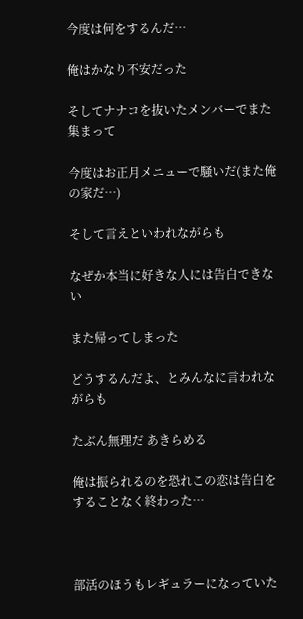今度は何をするんだ…

俺はかなり不安だった

そしてナナコを抜いたメンバーでまた集まって

今度はお正月メニューで騒いだ(また俺の家だ…)

そして言えといわれながらも

なぜか本当に好きな人には告白できない

また帰ってしまった

どうするんだよ、とみんなに言われながらも

たぶん無理だ あきらめる

俺は振られるのを恐れこの恋は告白をすることなく終わった…



部活のほうもレギュラーになっていた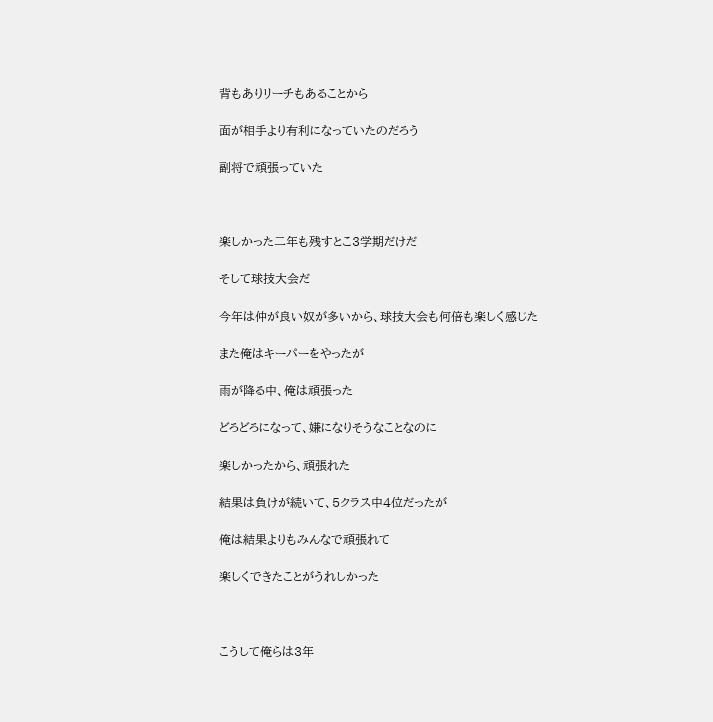背もありリーチもあることから

面が相手より有利になっていたのだろう

副将で頑張っていた



楽しかった二年も残すとこ3学期だけだ

そして球技大会だ

今年は仲が良い奴が多いから、球技大会も何倍も楽しく感じた

また俺はキーパーをやったが

雨が降る中、俺は頑張った

どろどろになって、嫌になりそうなことなのに

楽しかったから、頑張れた

結果は負けが続いて、5クラス中4位だったが

俺は結果よりもみんなで頑張れて

楽しくできたことがうれしかった



こうして俺らは3年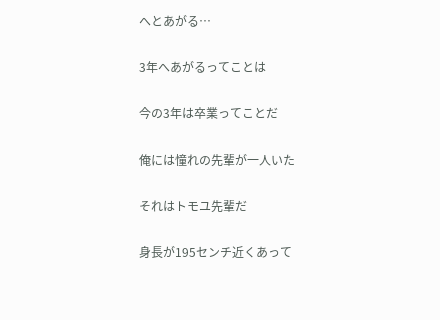へとあがる…

3年へあがるってことは

今の3年は卒業ってことだ

俺には憧れの先輩が一人いた

それはトモユ先輩だ

身長が195センチ近くあって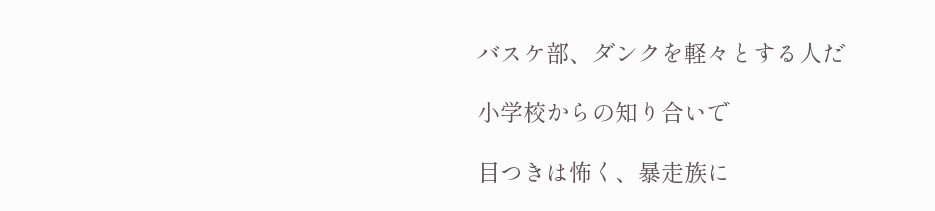バスケ部、ダンクを軽々とする人だ

小学校からの知り合いで

目つきは怖く、暴走族に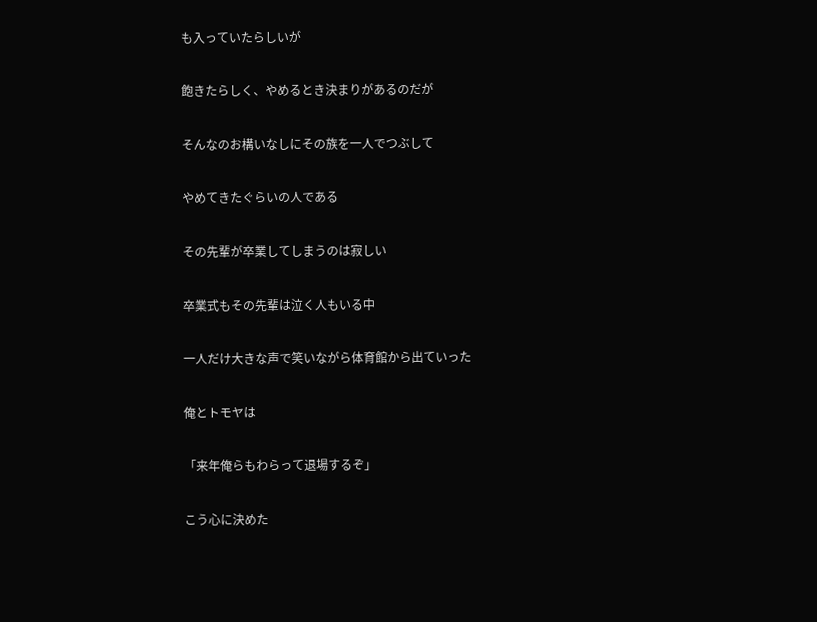も入っていたらしいが

飽きたらしく、やめるとき決まりがあるのだが

そんなのお構いなしにその族を一人でつぶして

やめてきたぐらいの人である

その先輩が卒業してしまうのは寂しい

卒業式もその先輩は泣く人もいる中

一人だけ大きな声で笑いながら体育館から出ていった

俺とトモヤは

「来年俺らもわらって退場するぞ」

こう心に決めた